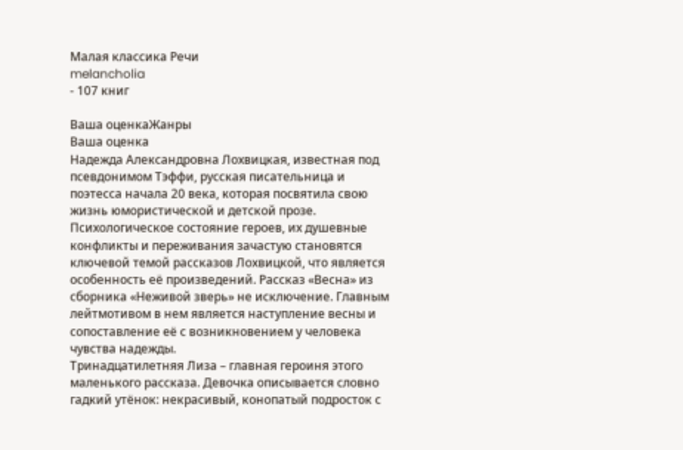Малая классика Речи
melancholia
- 107 книг

Ваша оценкаЖанры
Ваша оценка
Надежда Александровна Лохвицкая, известная под псевдонимом Тэффи, русская писательница и поэтесса начала 20 века, которая посвятила свою жизнь юмористической и детской прозе. Психологическое состояние героев, их душевные конфликты и переживания зачастую становятся ключевой темой рассказов Лохвицкой, что является особенность её произведений. Рассказ «Весна» из сборника «Неживой зверь» не исключение. Главным лейтмотивом в нем является наступление весны и сопоставление её с возникновением у человека чувства надежды.
Тринадцатилетняя Лиза – главная героиня этого маленького рассказа. Девочка описывается словно гадкий утёнок: некрасивый, конопатый подросток с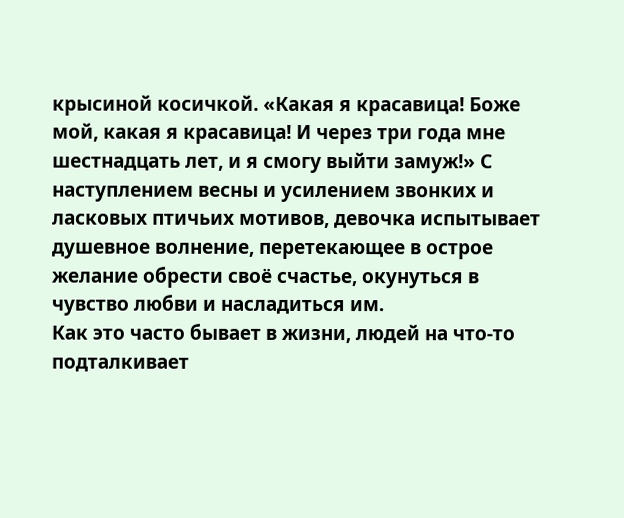крысиной косичкой. «Какая я красавица! Боже мой, какая я красавица! И через три года мне шестнадцать лет, и я смогу выйти замуж!» С наступлением весны и усилением звонких и ласковых птичьих мотивов, девочка испытывает душевное волнение, перетекающее в острое желание обрести своё счастье, окунуться в чувство любви и насладиться им.
Как это часто бывает в жизни, людей на что-то подталкивает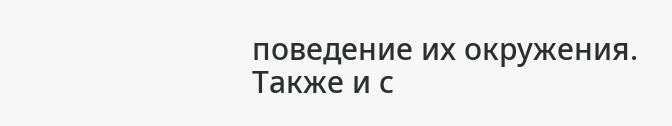поведение их окружения. Также и с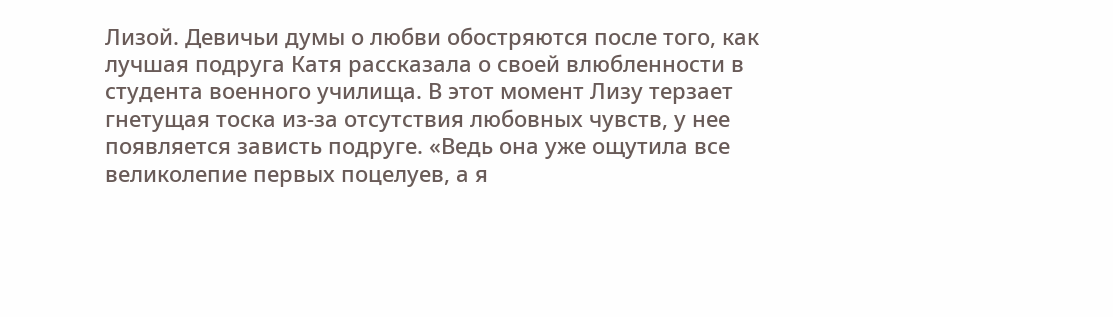Лизой. Девичьи думы о любви обостряются после того, как лучшая подруга Катя рассказала о своей влюбленности в студента военного училища. В этот момент Лизу терзает гнетущая тоска из-за отсутствия любовных чувств, у нее появляется зависть подруге. «Ведь она уже ощутила все великолепие первых поцелуев, а я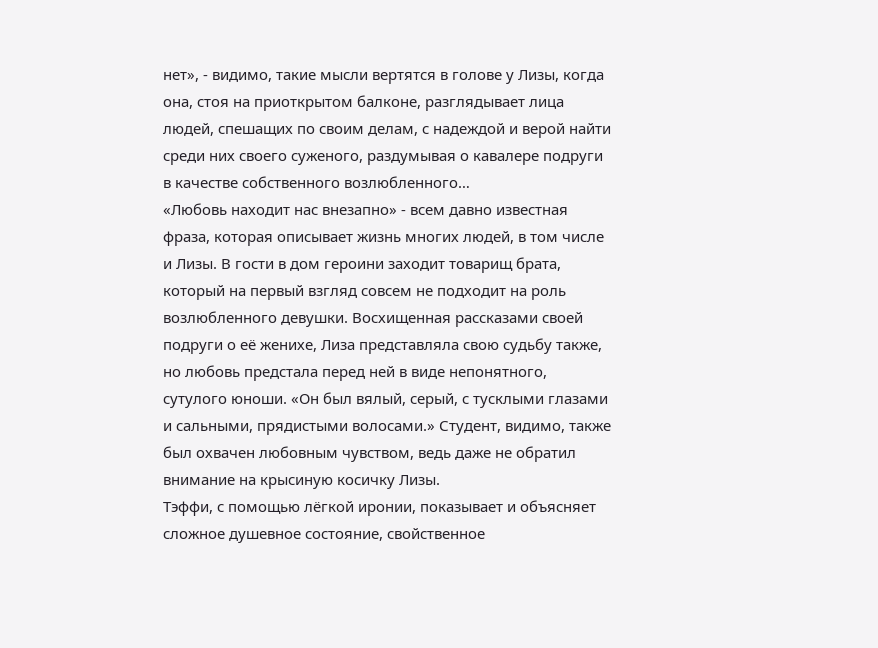нет», - видимо, такие мысли вертятся в голове у Лизы, когда она, стоя на приоткрытом балконе, разглядывает лица людей, спешащих по своим делам, с надеждой и верой найти среди них своего суженого, раздумывая о кавалере подруги в качестве собственного возлюбленного…
«Любовь находит нас внезапно» - всем давно известная фраза, которая описывает жизнь многих людей, в том числе и Лизы. В гости в дом героини заходит товарищ брата, который на первый взгляд совсем не подходит на роль возлюбленного девушки. Восхищенная рассказами своей подруги о её женихе, Лиза представляла свою судьбу также, но любовь предстала перед ней в виде непонятного, сутулого юноши. «Он был вялый, серый, с тусклыми глазами и сальными, прядистыми волосами.» Студент, видимо, также был охвачен любовным чувством, ведь даже не обратил внимание на крысиную косичку Лизы.
Тэффи, с помощью лёгкой иронии, показывает и объясняет сложное душевное состояние, свойственное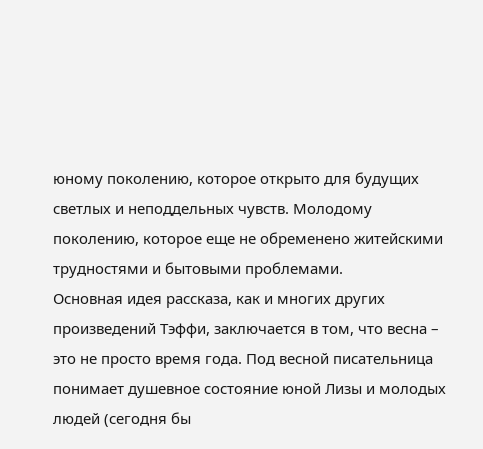юному поколению, которое открыто для будущих светлых и неподдельных чувств. Молодому поколению, которое еще не обременено житейскими трудностями и бытовыми проблемами.
Основная идея рассказа, как и многих других произведений Тэффи, заключается в том, что весна – это не просто время года. Под весной писательница понимает душевное состояние юной Лизы и молодых людей (сегодня бы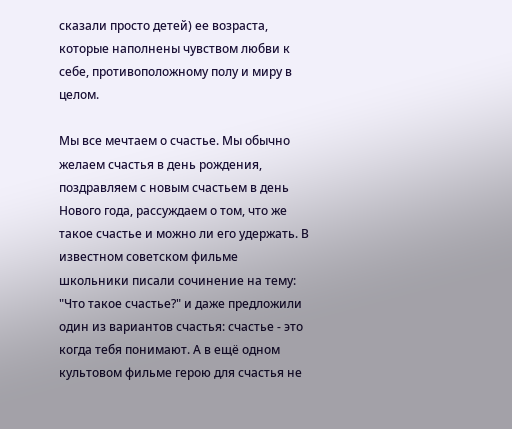сказали просто детей) ее возраста, которые наполнены чувством любви к себе, противоположному полу и миру в целом.

Мы все мечтаем о счастье. Мы обычно желаем счастья в день рождения, поздравляем с новым счастьем в день Нового года, рассуждаем о том, что же такое счастье и можно ли его удержать. В известном советском фильме школьники писали сочинение на тему: "Что такое счастье?" и даже предложили один из вариантов счастья: счастье - это когда тебя понимают. А в ещё одном культовом фильме герою для счастья не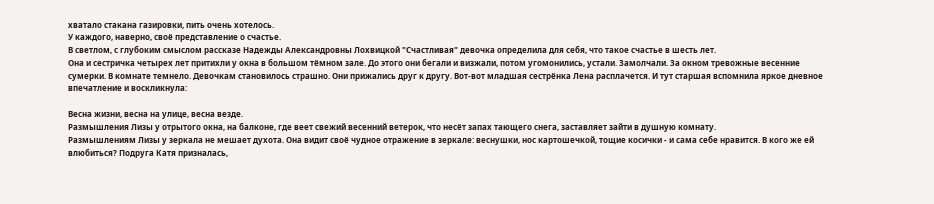хватало стакана газировки, пить очень хотелось.
У каждого, наверно, своё представление о счастье.
В светлом, с глубоким смыслом рассказе Надежды Александровны Лохвицкой "Счастливая" девочка определила для себя, что такое счастье в шесть лет.
Она и сестричка четырех лет притихли у окна в большом тёмном зале. До этого они бегали и визжали, потом угомонились, устали. Замолчали. За окном тревожные весенние сумерки. В комнате темнело. Девочкам становилось страшно. Они прижались друг к другу. Вот-вот младшая сестрёнка Лена расплачется. И тут старшая вспомнила яркое дневное впечатление и воскликнула:

Весна жизни, весна на улице, весна везде.
Размышления Лизы у отрытого окна, на балконе, где веет свежий весенний ветерок, что несёт запах тающего снега, заставляет зайти в душную комнату.
Размышлениям Лизы у зеркала не мешает духота. Она видит своё чудное отражение в зеркале: веснушки, нос картошечкой, тощие косички - и сама себе нравится. В кого же ей влюбиться? Подруга Катя призналась,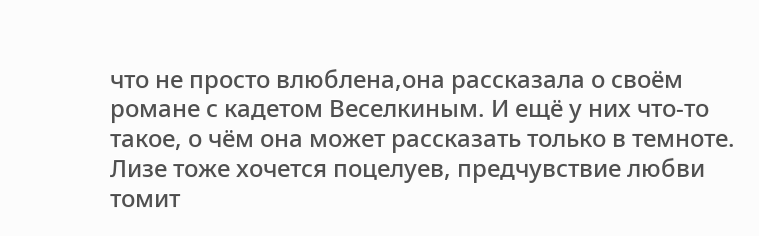что не просто влюблена,она рассказала о своём романе с кадетом Веселкиным. И ещё у них что-то такое, о чём она может рассказать только в темноте.
Лизе тоже хочется поцелуев, предчувствие любви томит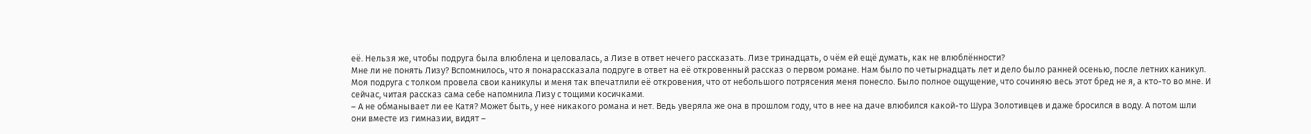её. Нельзя же, чтобы подруга была влюблена и целовалась, а Лизе в ответ нечего рассказать. Лизе тринадцать, о чём ей ещё думать, как не влюблённости?
Мне ли не понять Лизу? Вспомнилось, что я понарассказала подруге в ответ на её откровенный рассказ о первом романе. Нам было по четырнадцать лет и дело было ранней осенью, после летних каникул. Моя подруга с толком провела свои каникулы и меня так впечатлили её откровения, что от небольшого потрясения меня понесло. Было полное ощущение, что сочиняю весь этот бред не я, а кто-то во мне. И сейчас, читая рассказ сама себе напомнила Лизу с тощими косичками.
– А не обманывает ли ее Катя? Может быть, у нее никакого романа и нет. Ведь уверяла же она в прошлом году, что в нее на даче влюбился какой-то Шура Золотивцев и даже бросился в воду. А потом шли они вместе из гимназии, видят –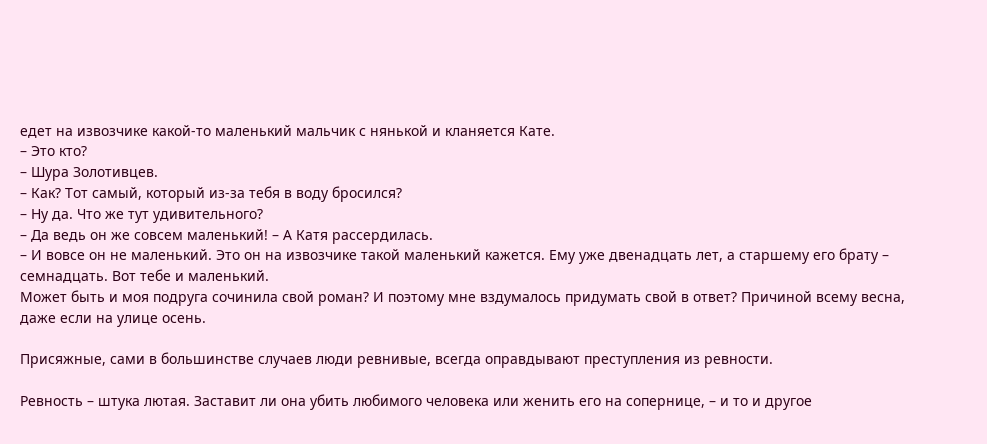едет на извозчике какой-то маленький мальчик с нянькой и кланяется Кате.
– Это кто?
– Шура Золотивцев.
– Как? Тот самый, который из-за тебя в воду бросился?
– Ну да. Что же тут удивительного?
– Да ведь он же совсем маленький! – А Катя рассердилась.
– И вовсе он не маленький. Это он на извозчике такой маленький кажется. Ему уже двенадцать лет, а старшему его брату – семнадцать. Вот тебе и маленький.
Может быть и моя подруга сочинила свой роман? И поэтому мне вздумалось придумать свой в ответ? Причиной всему весна, даже если на улице осень.

Присяжные, сами в большинстве случаев люди ревнивые, всегда оправдывают преступления из ревности.

Ревность – штука лютая. Заставит ли она убить любимого человека или женить его на сопернице, – и то и другое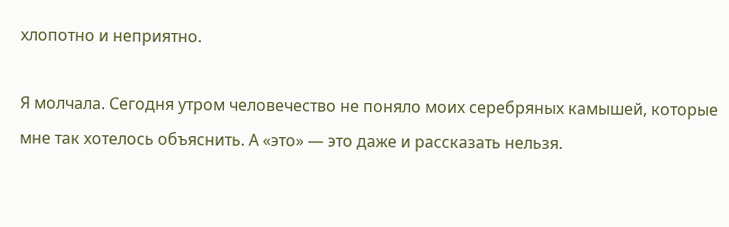хлопотно и неприятно.

Я молчала. Сегодня утром человечество не поняло моих серебряных камышей, которые мне так хотелось объяснить. А «это» — это даже и рассказать нельзя.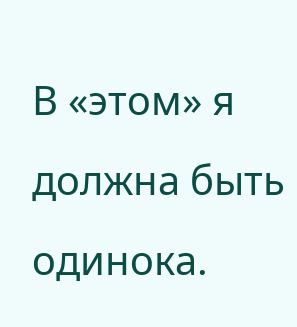В «этом» я должна быть одинока.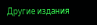Другие издания